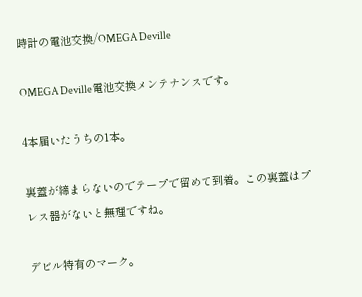時計の電池交換/OMEGA Deville

OMEGA Deville電池交換メンテナンスです。

4本届いたうちの1本。

裏蓋が締まらないのでテープで留めて到着。この裏蓋はプレス器がないと無理ですね。

デビル特有のマーク。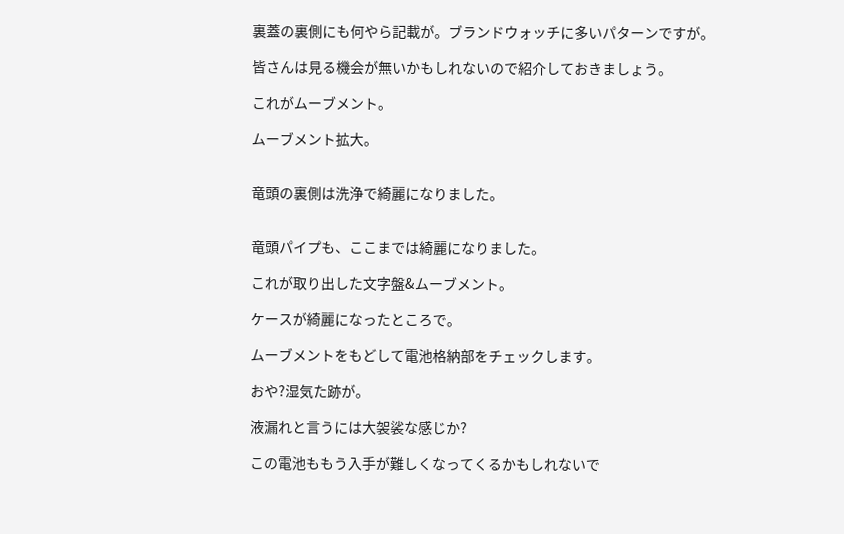裏蓋の裏側にも何やら記載が。ブランドウォッチに多いパターンですが。

皆さんは見る機会が無いかもしれないので紹介しておきましょう。

これがムーブメント。

ムーブメント拡大。


竜頭の裏側は洗浄で綺麗になりました。


竜頭パイプも、ここまでは綺麗になりました。

これが取り出した文字盤&ムーブメント。

ケースが綺麗になったところで。

ムーブメントをもどして電池格納部をチェックします。

おや?湿気た跡が。

液漏れと言うには大袈裟な感じか?

この電池ももう入手が難しくなってくるかもしれないで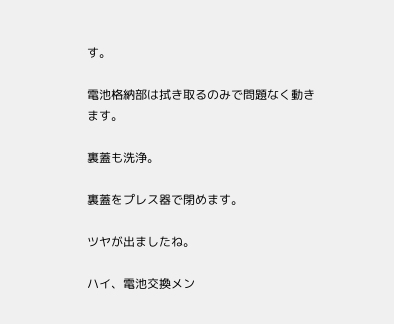す。

電池格納部は拭き取るのみで問題なく動きます。

裏蓋も洗浄。

裏蓋をプレス器で閉めます。

ツヤが出ましたね。

ハイ、電池交換メン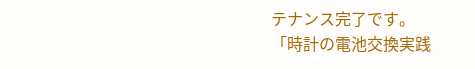テナンス完了です。
「時計の電池交換実践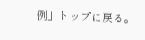例」トップに戻る。